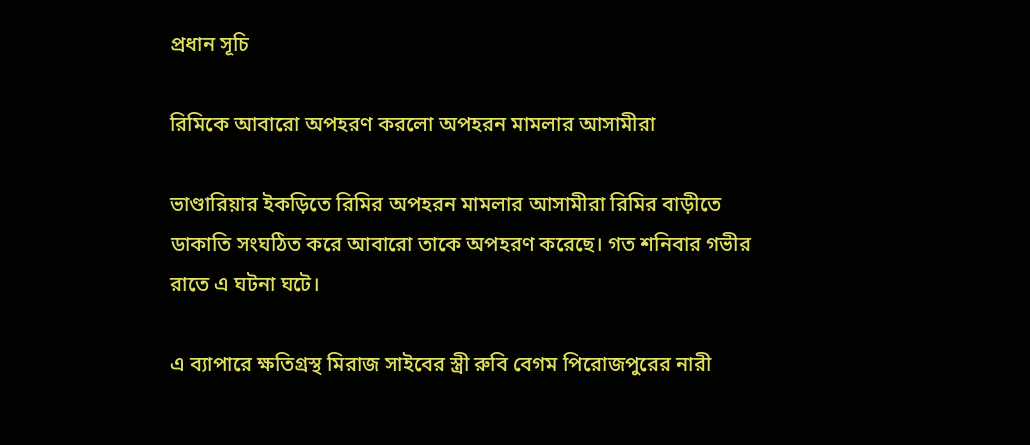প্রধান সূচি

রিমিকে আবারো অপহরণ করলো অপহরন মামলার আসামীরা

ভাণ্ডারিয়ার ইকড়িতে রিমির অপহরন মামলার আসামীরা রিমির বাড়ীতে ডাকাতি সংঘঠিত করে আবারো তাকে অপহরণ করেছে। গত শনিবার গভীর  রাতে এ ঘটনা ঘটে।

এ ব্যাপারে ক্ষতিগ্রস্থ মিরাজ সাইবের স্ত্রী রুবি বেগম পিরোজপুরের নারী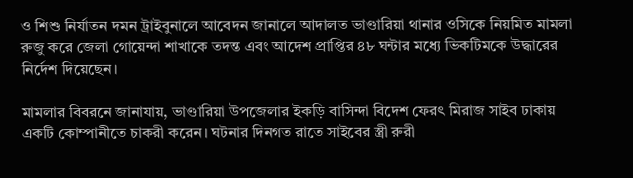ও শিশু নির্যাতন দমন ট্রাইবুনালে আবেদন জানালে আদালত ভাণ্ডারিয়া থানার ওসিকে নিয়মিত মামলা রুজু করে জেলা গোয়েন্দা শাখাকে তদন্ত এবং আদেশ প্রাপ্তির ৪৮ ঘন্টার মধ্যে ভিকটিমকে উদ্ধারের নির্দেশ দিয়েছেন।

মামলার বিবরনে জানাযায়, ভাণ্ডারিয়া উপজেলার ইকড়ি বাসিন্দা বিদেশ ফেরৎ মিরাজ সাইব ঢাকায় একটি কোম্পানীতে চাকরী করেন। ঘটনার দিনগত রাতে সাইবের স্ত্রী রুরী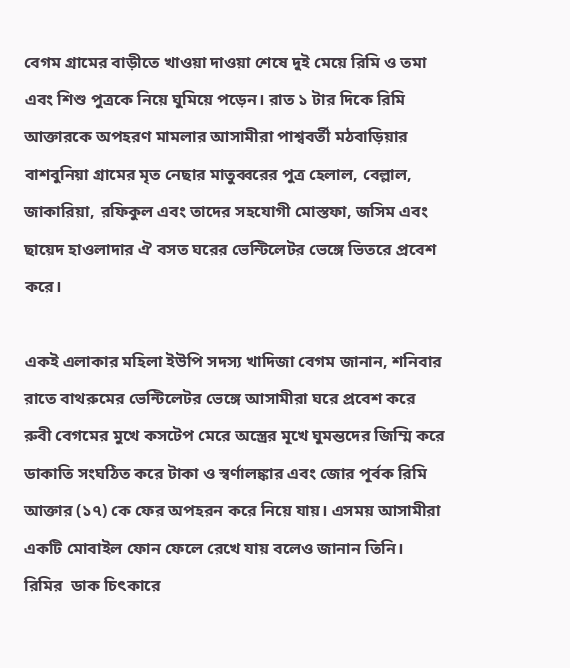বেগম গ্রামের বাড়ীতে খাওয়া দাওয়া শেষে দুই মেয়ে রিমি ও তমা এবং শিশু পুত্রকে নিয়ে ঘুমিয়ে পড়েন। রাত ১ টার দিকে রিমি আক্তারকে অপহরণ মামলার আসামীরা পাশ্ববর্তী মঠবাড়িয়ার বাশবুনিয়া গ্রামের মৃত নেছার মাতুব্বরের পুত্র হেলাল, বেল্লাল, জাকারিয়া, রফিকুল এবং তাদের সহযোগী মোস্তফা, জসিম এবং ছায়েদ হাওলাদার ঐ বসত ঘরের ভেন্টিলেটর ভেঙ্গে ভিতরে প্রবেশ করে।

একই এলাকার মহিলা ইউপি সদস্য খাদিজা বেগম জানান, শনিবার রাতে বাথরুমের ভেন্টিলেটর ভেঙ্গে আসামীরা ঘরে প্রবেশ করে রুবী বেগমের মুখে কসটেপ মেরে অস্ত্রের মূখে ঘুমন্তদের জিম্মি করে ডাকাতি সংঘঠিত করে টাকা ও স্বর্ণালঙ্কার এবং জোর পূর্বক রিমি আক্তার (১৭) কে ফের অপহরন করে নিয়ে যায়। এসময় আসামীরা একটি মোবাইল ফোন ফেলে রেখে যায় বলেও জানান তিনি। রিমির  ডাক চিৎকারে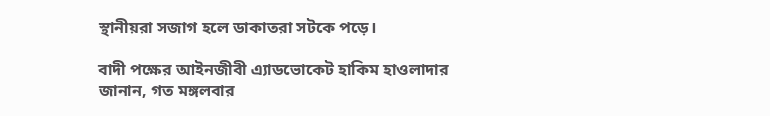স্থানীয়রা সজাগ হলে ডাকাতরা সটকে পড়ে।

বাদী পক্ষের আইনজীবী এ্যাডভোকেট হাকিম হাওলাদার জানান, গত মঙ্গলবার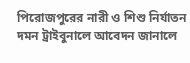পিরোজপুরের নারী ও শিশু নির্যাতন দমন ট্রাইবুনালে আবেদন জানালে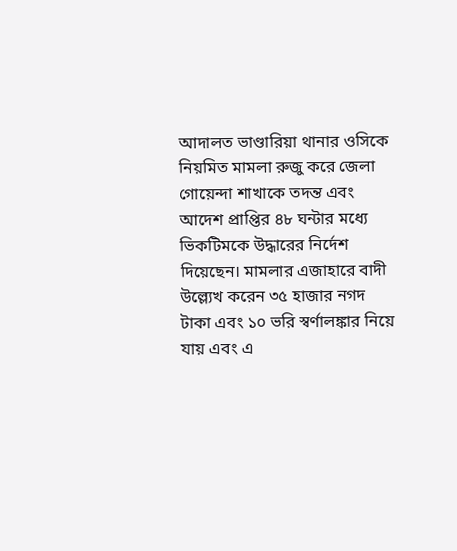আদালত ভাণ্ডারিয়া থানার ওসিকে নিয়মিত মামলা রুজু করে জেলা গোয়েন্দা শাখাকে তদন্ত এবং আদেশ প্রাপ্তির ৪৮ ঘন্টার মধ্যে ভিকটিমকে উদ্ধারের নির্দেশ দিয়েছেন। মামলার এজাহারে বাদী উল্ল্যেখ করেন ৩৫ হাজার নগদ টাকা এবং ১০ ভরি স্বর্ণালঙ্কার নিয়ে যায় এবং এ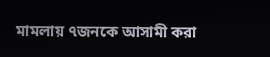মামলায় ৭জনকে আসামী করা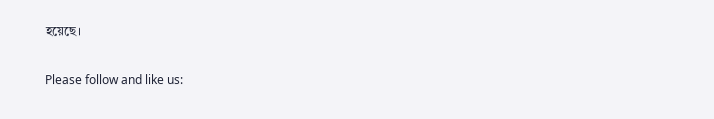হয়েছে।

Please follow and like us: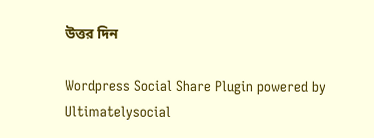উত্তর দিন

Wordpress Social Share Plugin powered by Ultimatelysocial